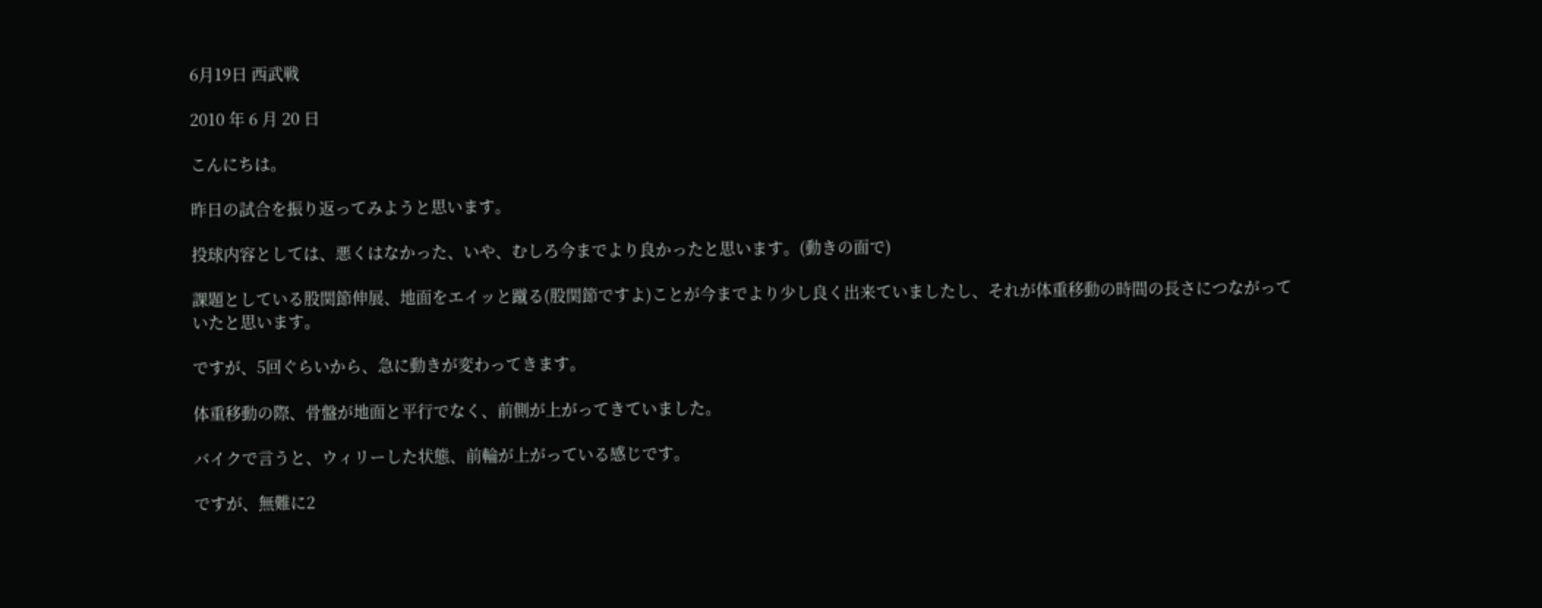6月19日 西武戦

2010 年 6 月 20 日

こんにちは。

昨日の試合を振り返ってみようと思います。

投球内容としては、悪くはなかった、いや、むしろ今までより良かったと思います。(動きの面で)

課題としている股関節伸展、地面をエイッと蹴る(股関節ですよ)ことが今までより少し良く出来ていましたし、それが体重移動の時間の長さにつながっていたと思います。

ですが、5回ぐらいから、急に動きが変わってきます。

体重移動の際、骨盤が地面と平行でなく、前側が上がってきていました。

バイクで言うと、ウィリーした状態、前輪が上がっている感じです。

ですが、無難に2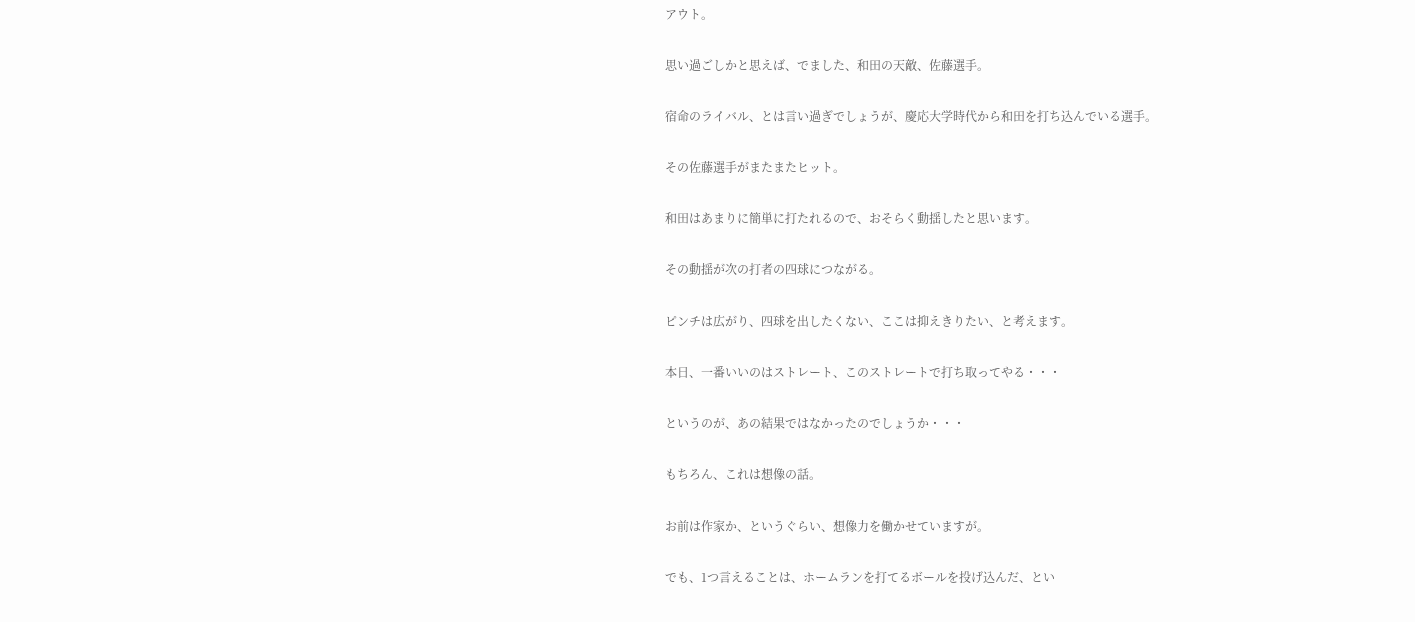アウト。

思い過ごしかと思えば、でました、和田の天敵、佐藤選手。

宿命のライバル、とは言い過ぎでしょうが、慶応大学時代から和田を打ち込んでいる選手。

その佐藤選手がまたまたヒット。

和田はあまりに簡単に打たれるので、おそらく動揺したと思います。

その動揺が次の打者の四球につながる。

ピンチは広がり、四球を出したくない、ここは抑えきりたい、と考えます。

本日、一番いいのはストレート、このストレートで打ち取ってやる・・・

というのが、あの結果ではなかったのでしょうか・・・

もちろん、これは想像の話。

お前は作家か、というぐらい、想像力を働かせていますが。

でも、1つ言えることは、ホームランを打てるボールを投げ込んだ、とい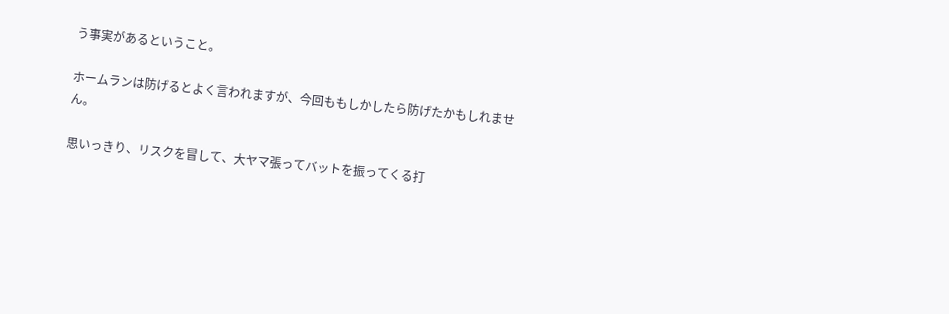う事実があるということ。

ホームランは防げるとよく言われますが、今回ももしかしたら防げたかもしれません。

思いっきり、リスクを冒して、大ヤマ張ってバットを振ってくる打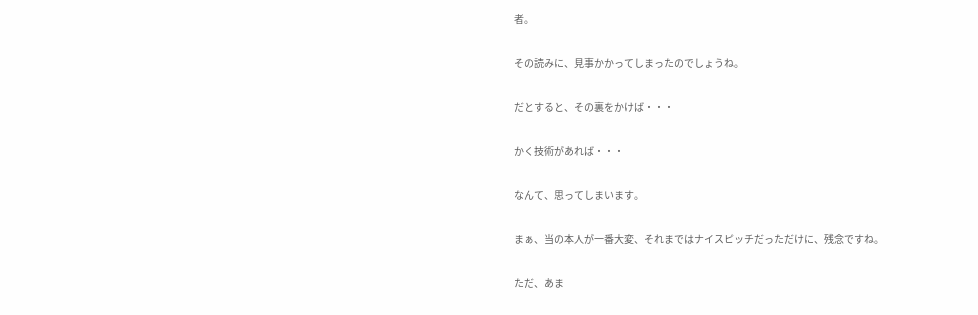者。

その読みに、見事かかってしまったのでしょうね。

だとすると、その裏をかけば・・・

かく技術があれば・・・

なんて、思ってしまいます。

まぁ、当の本人が一番大変、それまではナイスピッチだっただけに、残念ですね。

ただ、あま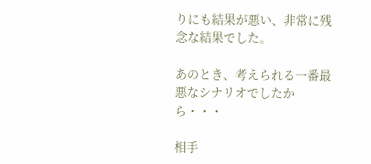りにも結果が悪い、非常に残念な結果でした。

あのとき、考えられる一番最悪なシナリオでしたから・・・

相手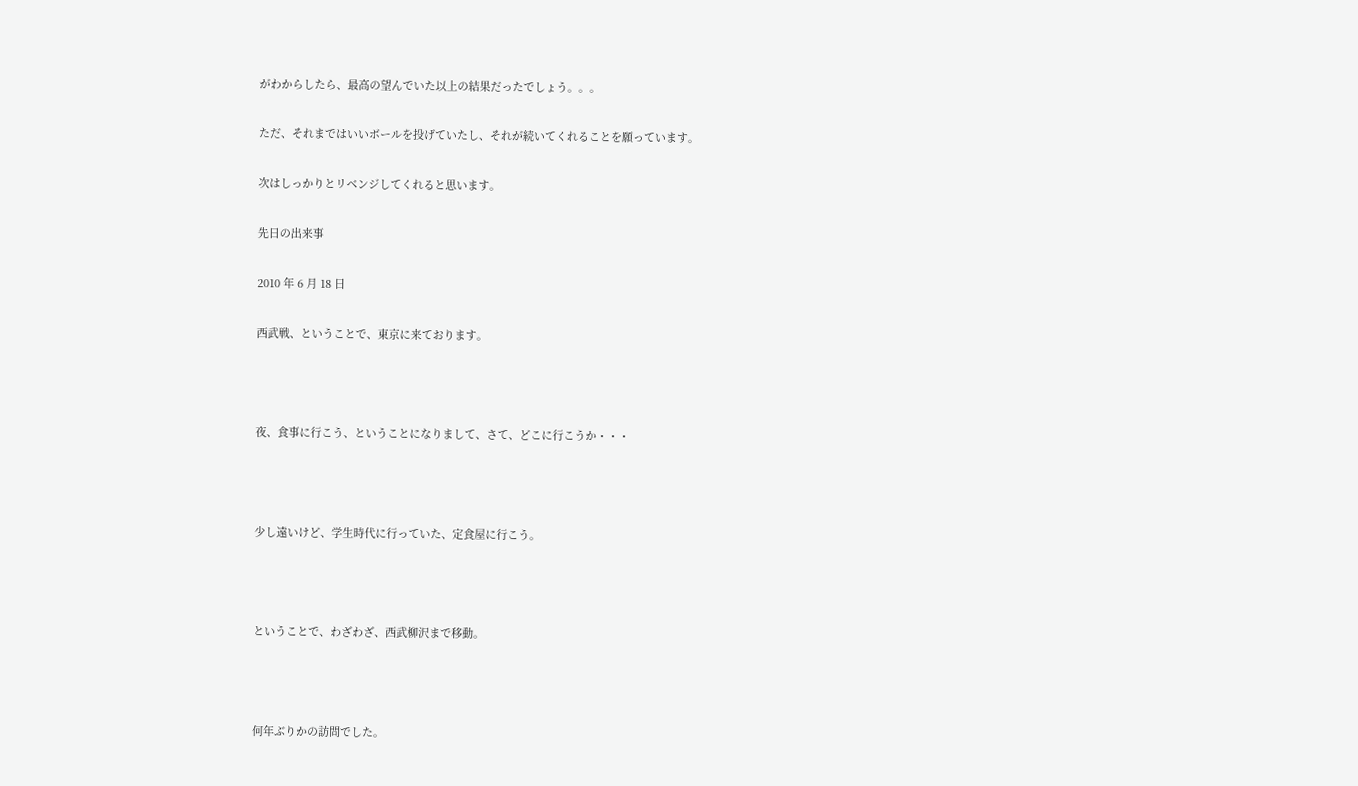がわからしたら、最高の望んでいた以上の結果だったでしょう。。。

ただ、それまではいいボールを投げていたし、それが続いてくれることを願っています。

次はしっかりとリベンジしてくれると思います。

先日の出来事

2010 年 6 月 18 日

西武戦、ということで、東京に来ております。



夜、食事に行こう、ということになりまして、さて、どこに行こうか・・・



少し遠いけど、学生時代に行っていた、定食屋に行こう。



ということで、わざわざ、西武柳沢まで移動。



何年ぶりかの訪問でした。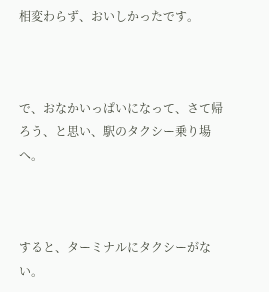相変わらず、おいしかったです。



で、おなかいっぱいになって、さて帰ろう、と思い、駅のタクシー乗り場へ。



すると、ターミナルにタクシーがない。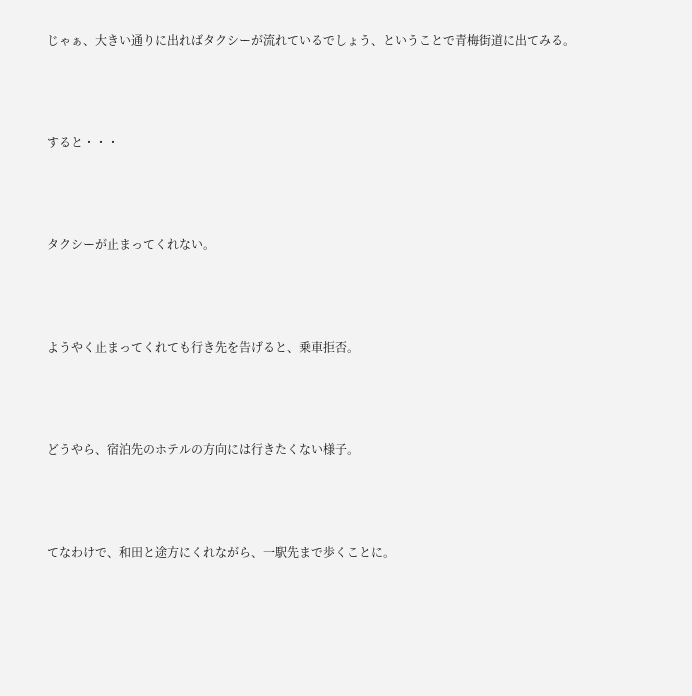じゃぁ、大きい通りに出ればタクシーが流れているでしょう、ということで青梅街道に出てみる。



すると・・・



タクシーが止まってくれない。



ようやく止まってくれても行き先を告げると、乗車拒否。



どうやら、宿泊先のホテルの方向には行きたくない様子。



てなわけで、和田と途方にくれながら、一駅先まで歩くことに。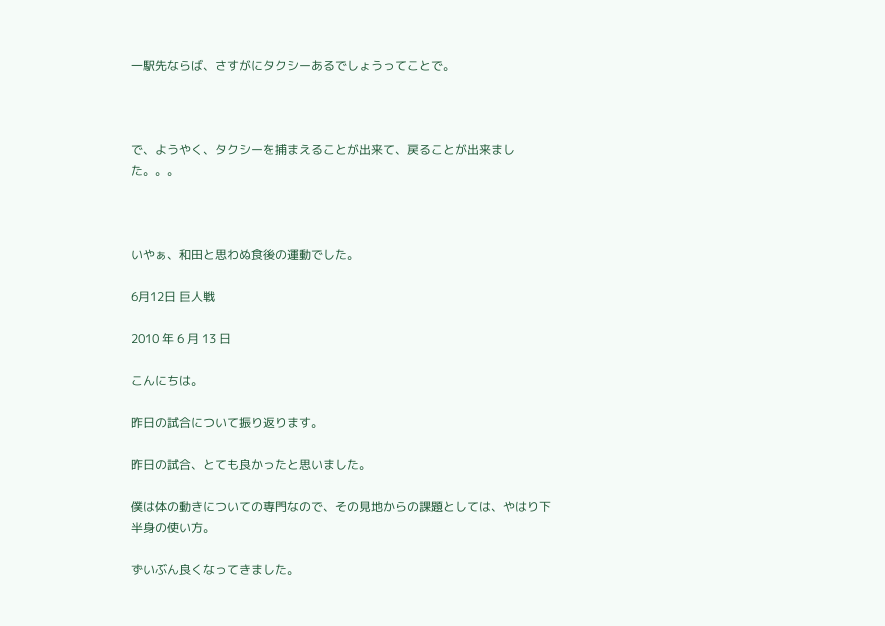一駅先ならば、さすがにタクシーあるでしょうってことで。



で、ようやく、タクシーを捕まえることが出来て、戻ることが出来ました。。。



いやぁ、和田と思わぬ食後の運動でした。

6月12日 巨人戦

2010 年 6 月 13 日

こんにちは。

昨日の試合について振り返ります。

昨日の試合、とても良かったと思いました。

僕は体の動きについての専門なので、その見地からの課題としては、やはり下半身の使い方。

ずいぶん良くなってきました。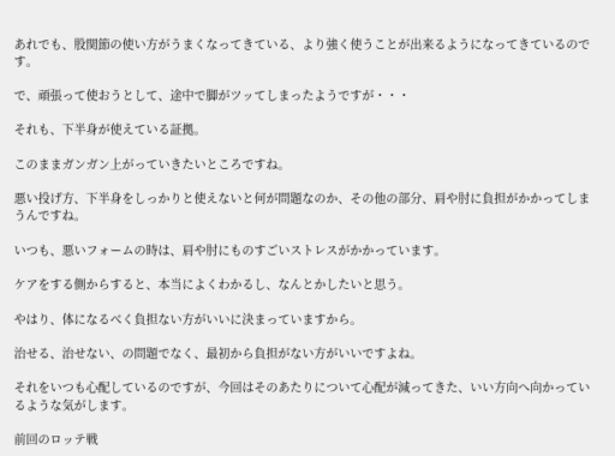あれでも、股関節の使い方がうまくなってきている、より強く使うことが出来るようになってきているのです。

で、頑張って使おうとして、途中で脚がツッてしまったようですが・・・

それも、下半身が使えている証拠。

このままガンガン上がっていきたいところですね。

悪い投げ方、下半身をしっかりと使えないと何が問題なのか、その他の部分、肩や肘に負担がかかってしまうんですね。

いつも、悪いフォームの時は、肩や肘にものすごいストレスがかかっています。

ケアをする側からすると、本当によくわかるし、なんとかしたいと思う。

やはり、体になるべく負担ない方がいいに決まっていますから。

治せる、治せない、の問題でなく、最初から負担がない方がいいですよね。

それをいつも心配しているのですが、今回はそのあたりについて心配が減ってきた、いい方向へ向かっているような気がします。

前回のロッテ戦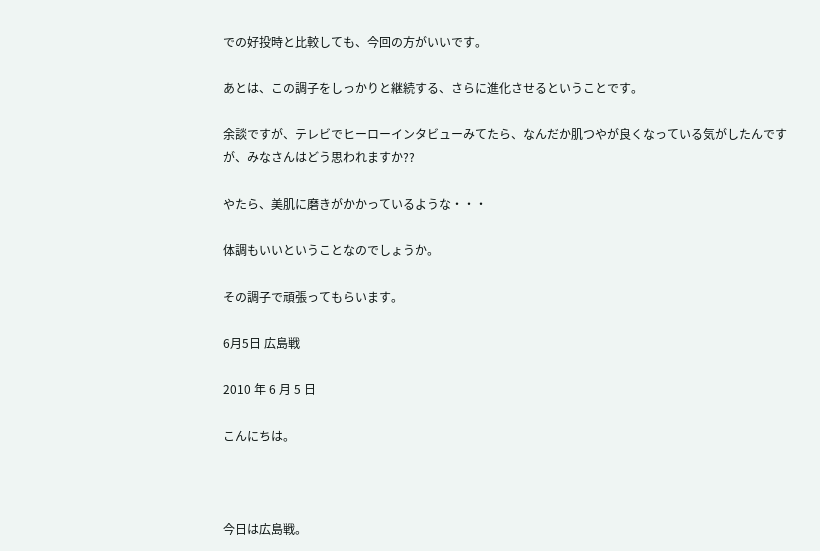での好投時と比較しても、今回の方がいいです。

あとは、この調子をしっかりと継続する、さらに進化させるということです。

余談ですが、テレビでヒーローインタビューみてたら、なんだか肌つやが良くなっている気がしたんですが、みなさんはどう思われますか??

やたら、美肌に磨きがかかっているような・・・

体調もいいということなのでしょうか。

その調子で頑張ってもらいます。

6月5日 広島戦

2010 年 6 月 5 日

こんにちは。



今日は広島戦。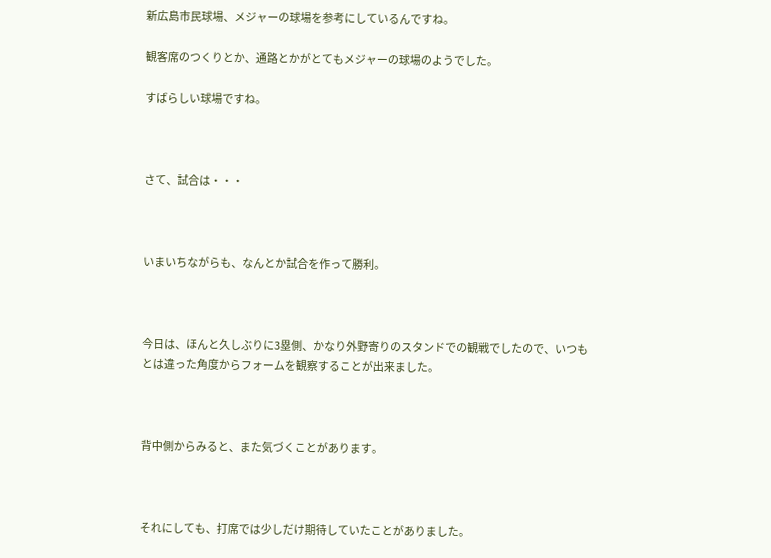新広島市民球場、メジャーの球場を参考にしているんですね。

観客席のつくりとか、通路とかがとてもメジャーの球場のようでした。

すばらしい球場ですね。



さて、試合は・・・



いまいちながらも、なんとか試合を作って勝利。



今日は、ほんと久しぶりに3塁側、かなり外野寄りのスタンドでの観戦でしたので、いつもとは違った角度からフォームを観察することが出来ました。



背中側からみると、また気づくことがあります。



それにしても、打席では少しだけ期待していたことがありました。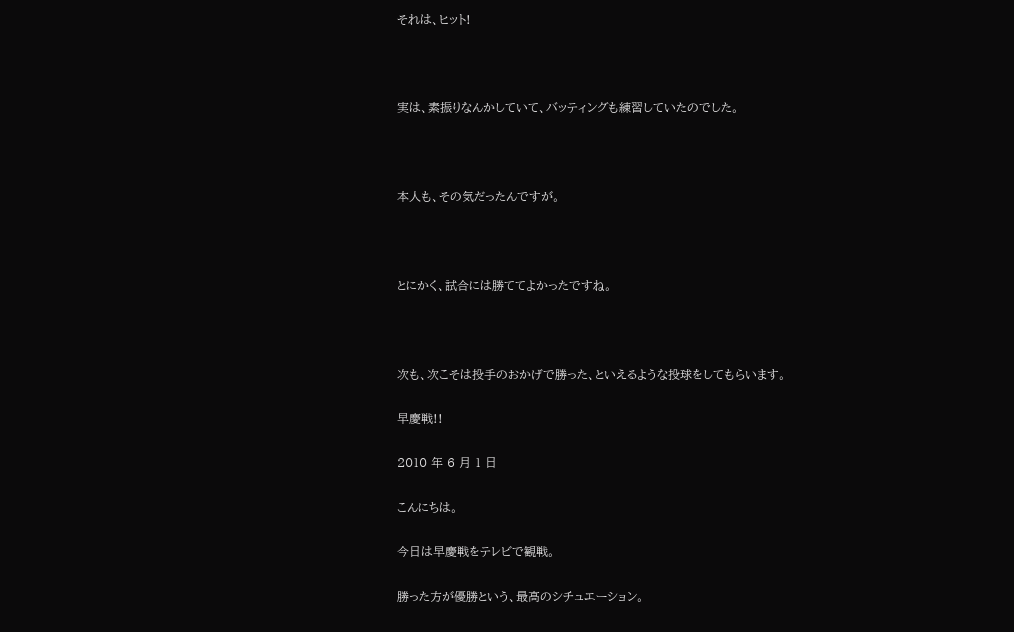それは、ヒット!



実は、素振りなんかしていて、バッティングも練習していたのでした。



本人も、その気だったんですが。



とにかく、試合には勝ててよかったですね。



次も、次こそは投手のおかげで勝った、といえるような投球をしてもらいます。

早慶戦!!

2010 年 6 月 1 日

こんにちは。

今日は早慶戦をテレビで観戦。

勝った方が優勝という、最高のシチュエーション。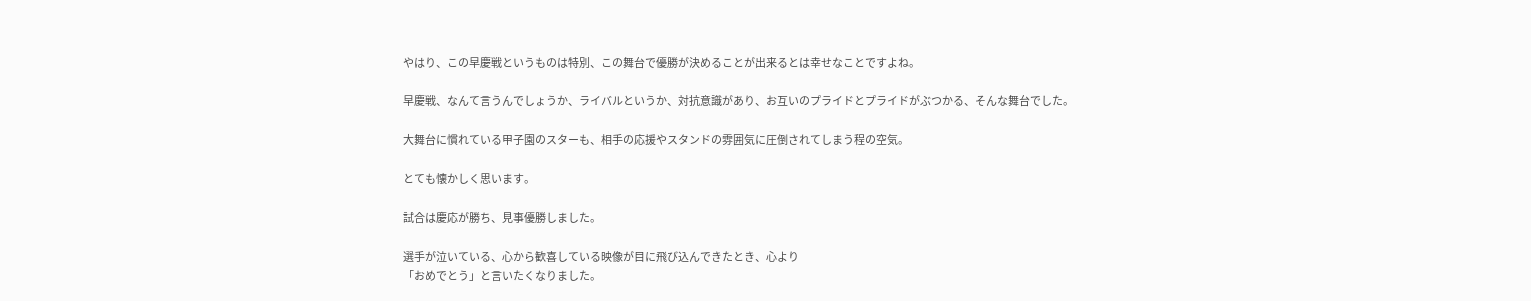やはり、この早慶戦というものは特別、この舞台で優勝が決めることが出来るとは幸せなことですよね。

早慶戦、なんて言うんでしょうか、ライバルというか、対抗意識があり、お互いのプライドとプライドがぶつかる、そんな舞台でした。

大舞台に慣れている甲子園のスターも、相手の応援やスタンドの雰囲気に圧倒されてしまう程の空気。

とても懐かしく思います。

試合は慶応が勝ち、見事優勝しました。

選手が泣いている、心から歓喜している映像が目に飛び込んできたとき、心より
「おめでとう」と言いたくなりました。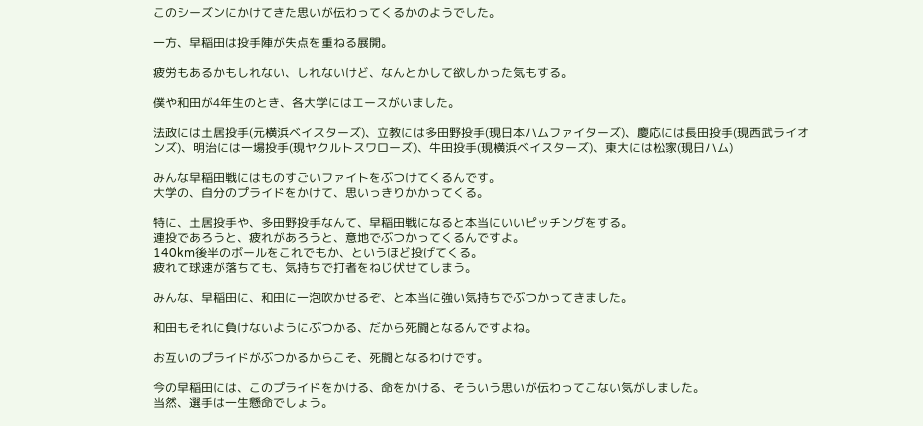このシーズンにかけてきた思いが伝わってくるかのようでした。

一方、早稲田は投手陣が失点を重ねる展開。

疲労もあるかもしれない、しれないけど、なんとかして欲しかった気もする。

僕や和田が4年生のとき、各大学にはエースがいました。

法政には土居投手(元横浜ベイスターズ)、立教には多田野投手(現日本ハムファイターズ)、慶応には長田投手(現西武ライオンズ)、明治には一場投手(現ヤクルトスワローズ)、牛田投手(現横浜ベイスターズ)、東大には松家(現日ハム)

みんな早稲田戦にはものすごいファイトをぶつけてくるんです。
大学の、自分のプライドをかけて、思いっきりかかってくる。

特に、土居投手や、多田野投手なんて、早稲田戦になると本当にいいピッチングをする。
連投であろうと、疲れがあろうと、意地でぶつかってくるんですよ。
140km後半のボールをこれでもか、というほど投げてくる。
疲れて球速が落ちても、気持ちで打者をねじ伏せてしまう。

みんな、早稲田に、和田に一泡吹かせるぞ、と本当に強い気持ちでぶつかってきました。

和田もそれに負けないようにぶつかる、だから死闘となるんですよね。

お互いのプライドがぶつかるからこそ、死闘となるわけです。

今の早稲田には、このプライドをかける、命をかける、そういう思いが伝わってこない気がしました。
当然、選手は一生懸命でしょう。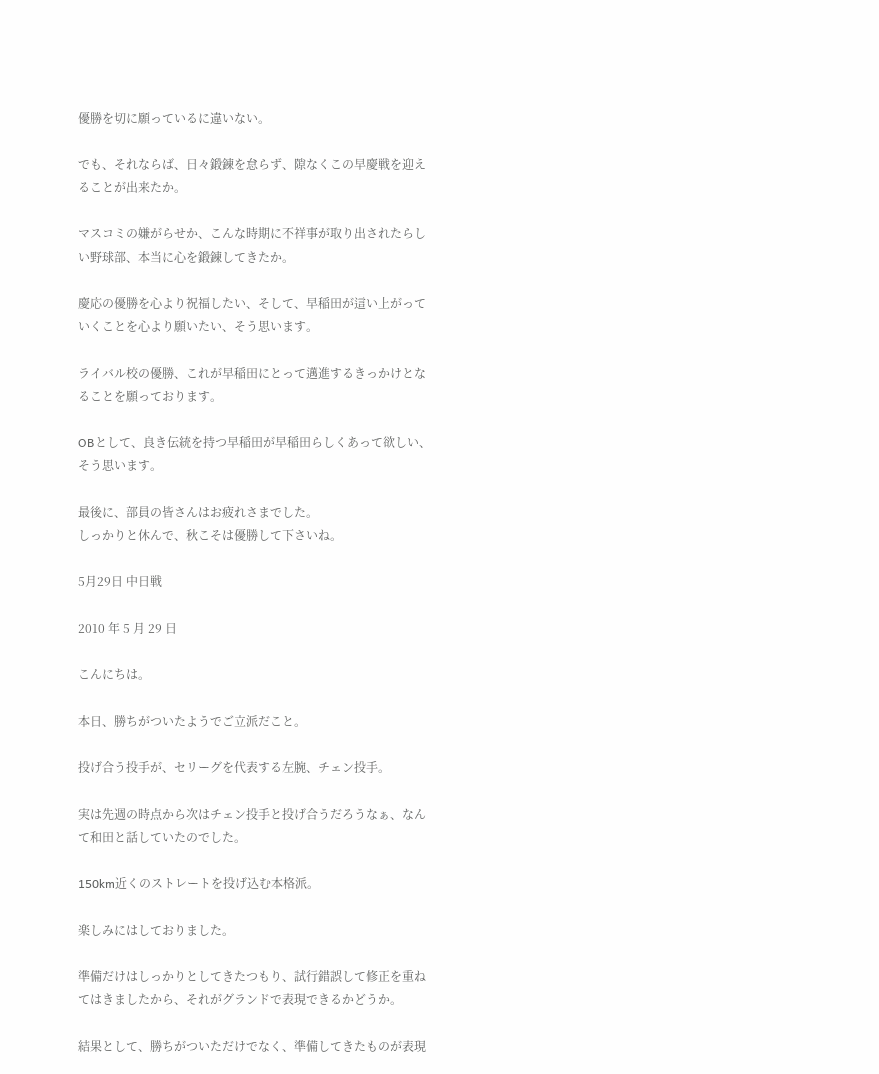優勝を切に願っているに違いない。

でも、それならば、日々鍛錬を怠らず、隙なくこの早慶戦を迎えることが出来たか。

マスコミの嫌がらせか、こんな時期に不祥事が取り出されたらしい野球部、本当に心を鍛錬してきたか。

慶応の優勝を心より祝福したい、そして、早稲田が這い上がっていくことを心より願いたい、そう思います。

ライバル校の優勝、これが早稲田にとって邁進するきっかけとなることを願っております。

OBとして、良き伝統を持つ早稲田が早稲田らしくあって欲しい、そう思います。

最後に、部員の皆さんはお疲れさまでした。
しっかりと休んで、秋こそは優勝して下さいね。

5月29日 中日戦

2010 年 5 月 29 日

こんにちは。

本日、勝ちがついたようでご立派だこと。

投げ合う投手が、セリーグを代表する左腕、チェン投手。

実は先週の時点から次はチェン投手と投げ合うだろうなぁ、なんて和田と話していたのでした。

150km近くのストレートを投げ込む本格派。

楽しみにはしておりました。

準備だけはしっかりとしてきたつもり、試行錯誤して修正を重ねてはきましたから、それがグランドで表現できるかどうか。

結果として、勝ちがついただけでなく、準備してきたものが表現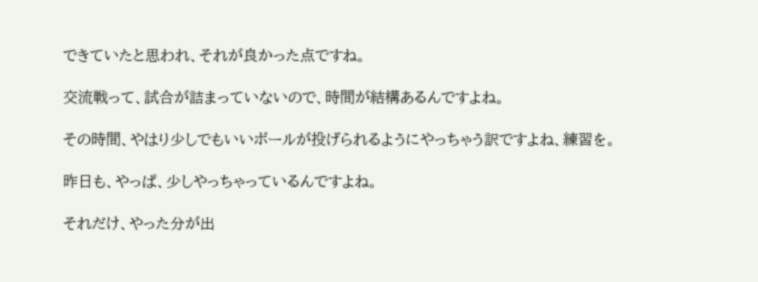できていたと思われ、それが良かった点ですね。

交流戦って、試合が詰まっていないので、時間が結構あるんですよね。

その時間、やはり少しでもいいボールが投げられるようにやっちゃう訳ですよね、練習を。

昨日も、やっぱ、少しやっちゃっているんですよね。

それだけ、やった分が出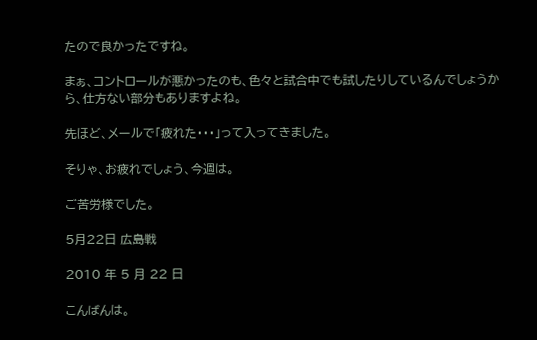たので良かったですね。

まぁ、コントロールが悪かったのも、色々と試合中でも試したりしているんでしょうから、仕方ない部分もありますよね。

先ほど、メールで「疲れた・・・」って入ってきました。

そりゃ、お疲れでしょう、今週は。

ご苦労様でした。

5月22日 広島戦

2010 年 5 月 22 日

こんばんは。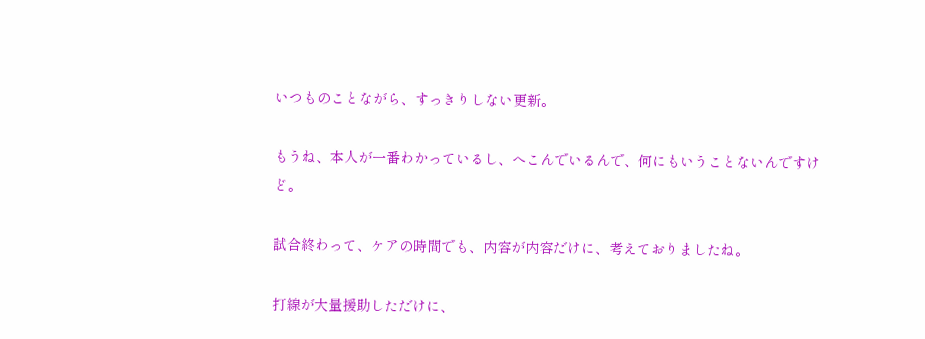いつものことながら、すっきりしない更新。

もうね、本人が一番わかっているし、へこんでいるんで、何にもいうことないんですけど。

試合終わって、ケアの時間でも、内容が内容だけに、考えておりましたね。

打線が大量援助しただけに、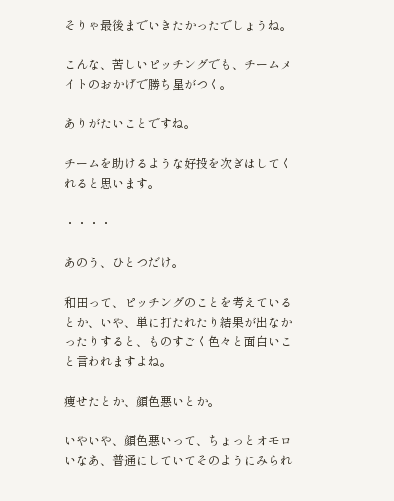そりゃ最後までいきたかったでしょうね。

こんな、苦しいピッチングでも、チームメイトのおかげで勝ち星がつく。

ありがたいことですね。

チームを助けるような好投を次ぎはしてくれると思います。

・・・・

あのう、ひとつだけ。

和田って、ピッチングのことを考えているとか、いや、単に打たれたり結果が出なかったりすると、ものすごく色々と面白いこと言われますよね。

痩せたとか、顔色悪いとか。

いやいや、顔色悪いって、ちょっとオモロいなあ、普通にしていてそのようにみられ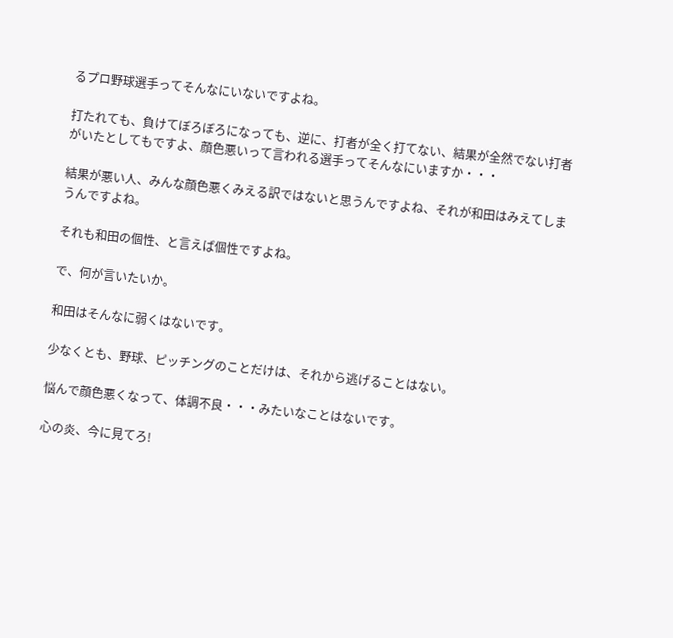るプロ野球選手ってそんなにいないですよね。

打たれても、負けてぼろぼろになっても、逆に、打者が全く打てない、結果が全然でない打者がいたとしてもですよ、顔色悪いって言われる選手ってそんなにいますか・・・

結果が悪い人、みんな顔色悪くみえる訳ではないと思うんですよね、それが和田はみえてしまうんですよね。

それも和田の個性、と言えば個性ですよね。

で、何が言いたいか。

和田はそんなに弱くはないです。

少なくとも、野球、ピッチングのことだけは、それから逃げることはない。

悩んで顔色悪くなって、体調不良・・・みたいなことはないです。

心の炎、今に見てろ!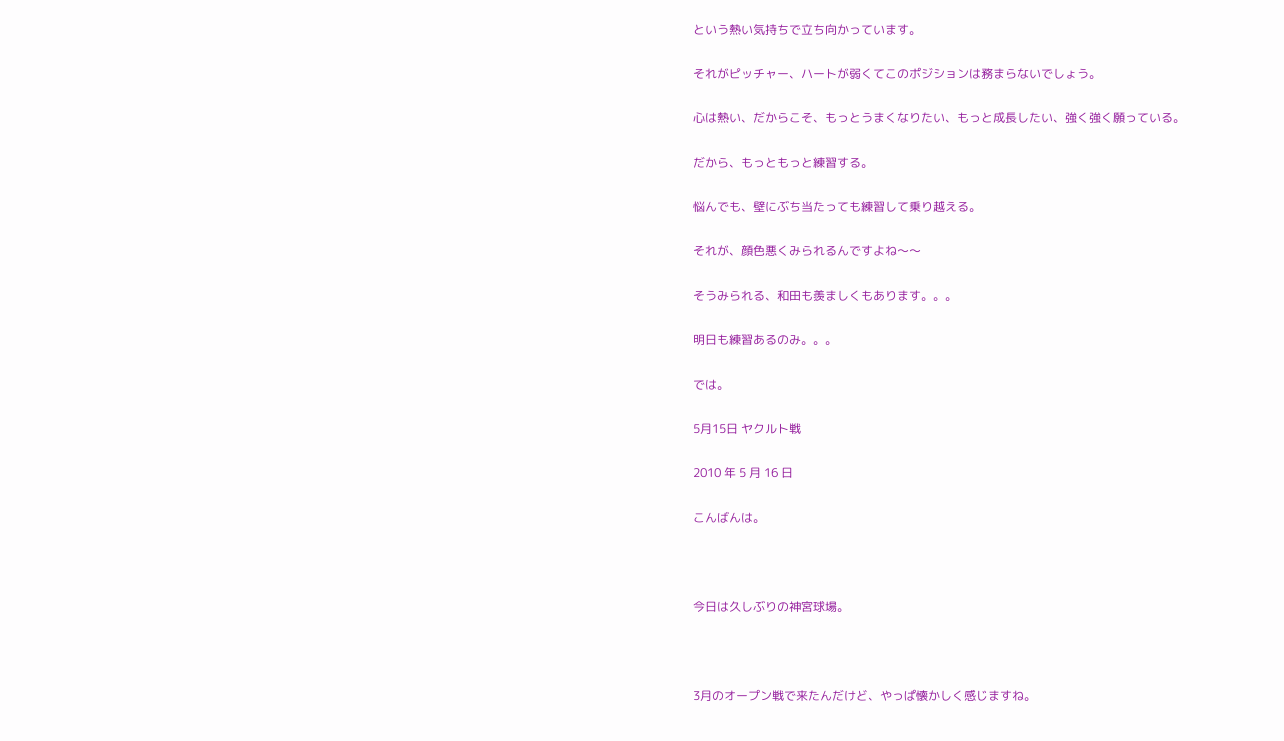という熱い気持ちで立ち向かっています。

それがピッチャー、ハートが弱くてこのポジションは務まらないでしょう。

心は熱い、だからこそ、もっとうまくなりたい、もっと成長したい、強く強く願っている。

だから、もっともっと練習する。

悩んでも、壁にぶち当たっても練習して乗り越える。

それが、顔色悪くみられるんですよね〜〜

そうみられる、和田も羨ましくもあります。。。

明日も練習あるのみ。。。

では。

5月15日 ヤクルト戦

2010 年 5 月 16 日

こんばんは。



今日は久しぶりの神宮球場。



3月のオープン戦で来たんだけど、やっぱ懐かしく感じますね。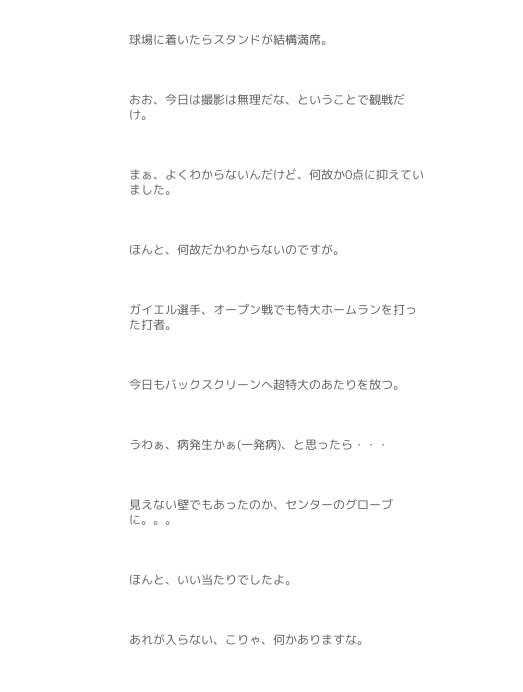球場に着いたらスタンドが結構満席。



おお、今日は撮影は無理だな、ということで観戦だけ。



まぁ、よくわからないんだけど、何故か0点に抑えていました。



ほんと、何故だかわからないのですが。



ガイエル選手、オープン戦でも特大ホームランを打った打者。



今日もバックスクリーンへ超特大のあたりを放つ。



うわぁ、病発生かぁ(一発病)、と思ったら・・・



見えない壁でもあったのか、センターのグローブに。。。



ほんと、いい当たりでしたよ。



あれが入らない、こりゃ、何かありますな。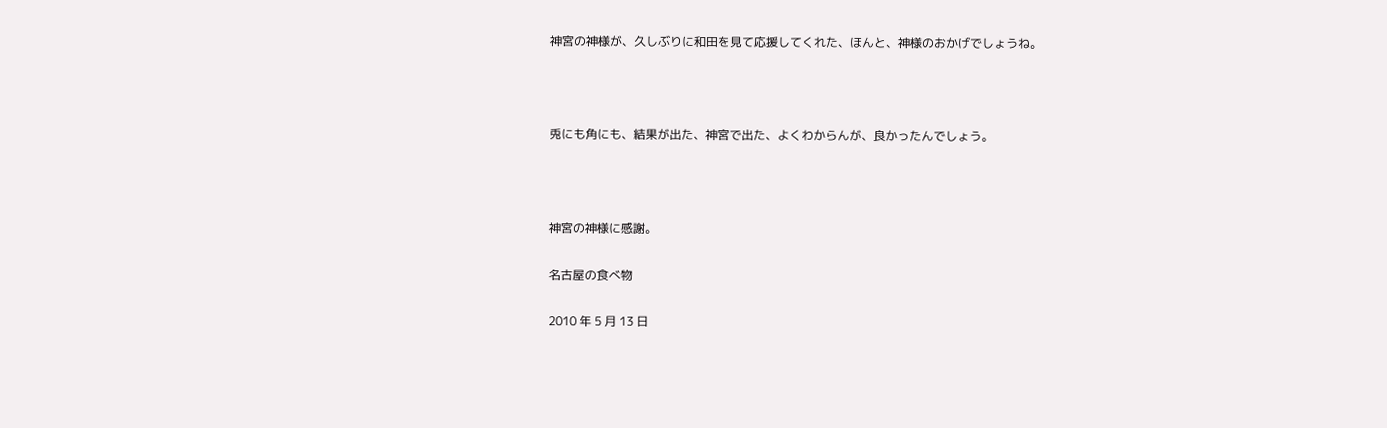神宮の神様が、久しぶりに和田を見て応援してくれた、ほんと、神様のおかげでしょうね。



兎にも角にも、結果が出た、神宮で出た、よくわからんが、良かったんでしょう。



神宮の神様に感謝。

名古屋の食べ物

2010 年 5 月 13 日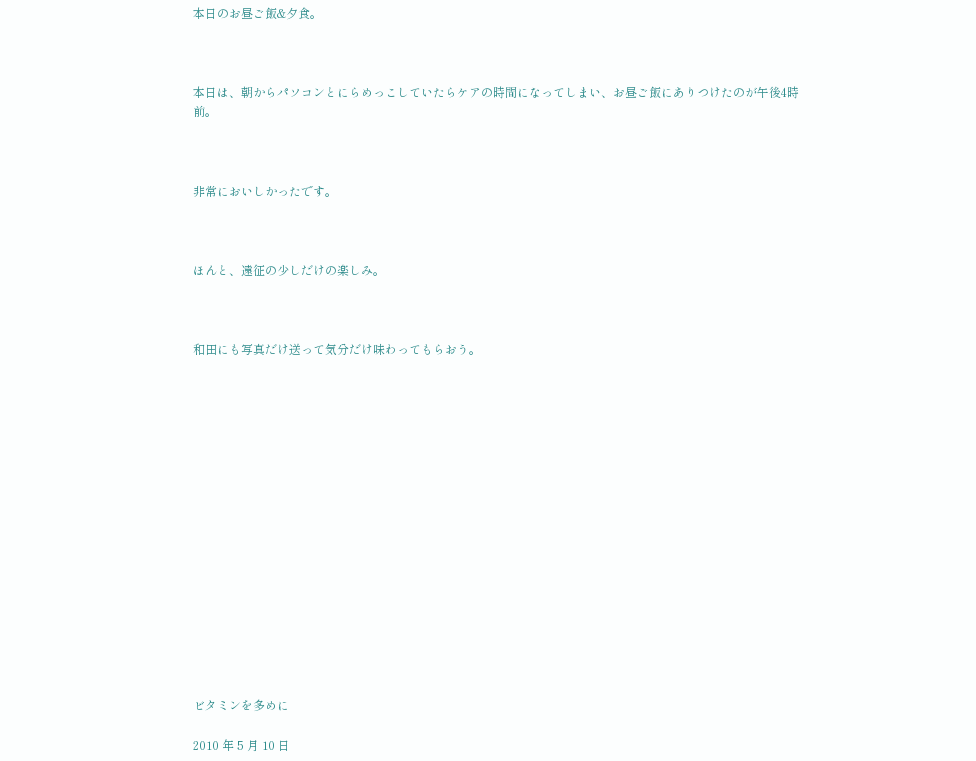本日のお昼ご飯&夕食。



本日は、朝からパソコンとにらめっこしていたらケアの時間になってしまい、お昼ご飯にありつけたのが午後4時前。



非常においしかったです。



ほんと、遠征の少しだけの楽しみ。



和田にも写真だけ送って気分だけ味わってもらおう。

















ビタミンを多めに

2010 年 5 月 10 日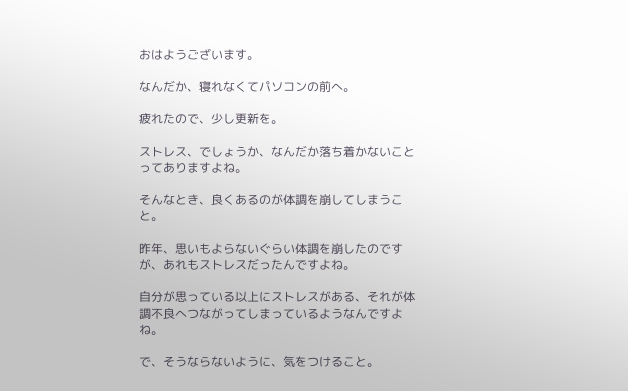おはようございます。

なんだか、寝れなくてパソコンの前へ。

疲れたので、少し更新を。

ストレス、でしょうか、なんだか落ち着かないことってありますよね。

そんなとき、良くあるのが体調を崩してしまうこと。

昨年、思いもよらないぐらい体調を崩したのですが、あれもストレスだったんですよね。

自分が思っている以上にストレスがある、それが体調不良へつながってしまっているようなんですよね。

で、そうならないように、気をつけること。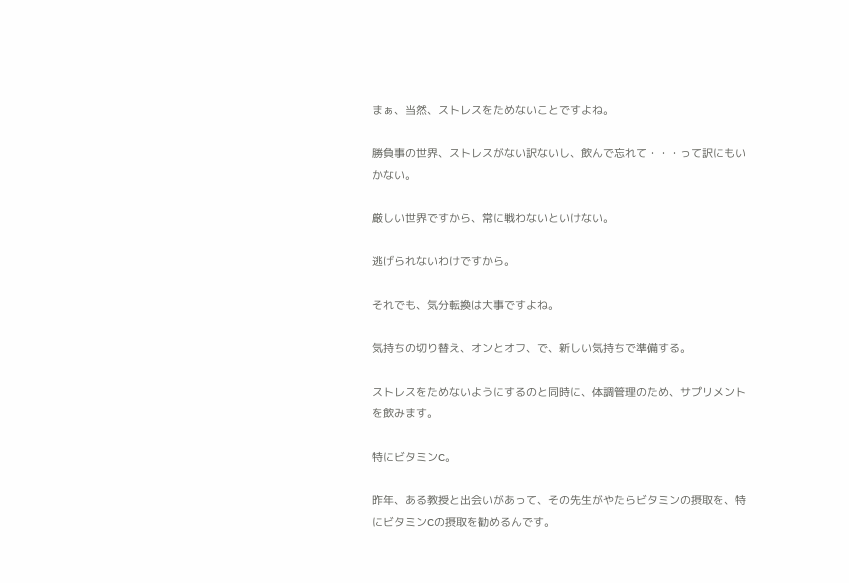まぁ、当然、ストレスをためないことですよね。

勝負事の世界、ストレスがない訳ないし、飲んで忘れて・・・って訳にもいかない。

厳しい世界ですから、常に戦わないといけない。

逃げられないわけですから。

それでも、気分転換は大事ですよね。

気持ちの切り替え、オンとオフ、で、新しい気持ちで準備する。

ストレスをためないようにするのと同時に、体調管理のため、サプリメントを飲みます。

特にビタミンC。

昨年、ある教授と出会いがあって、その先生がやたらビタミンの摂取を、特にビタミンCの摂取を勧めるんです。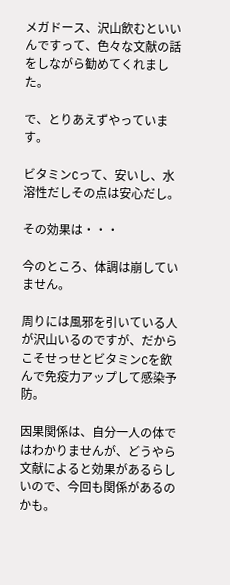メガドース、沢山飲むといいんですって、色々な文献の話をしながら勧めてくれました。

で、とりあえずやっています。

ビタミンCって、安いし、水溶性だしその点は安心だし。

その効果は・・・

今のところ、体調は崩していません。

周りには風邪を引いている人が沢山いるのですが、だからこそせっせとビタミンCを飲んで免疫力アップして感染予防。

因果関係は、自分一人の体ではわかりませんが、どうやら文献によると効果があるらしいので、今回も関係があるのかも。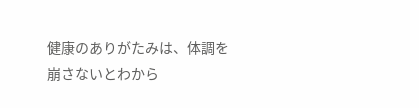健康のありがたみは、体調を崩さないとわから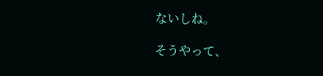ないしね。

そうやって、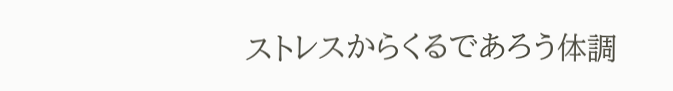ストレスからくるであろう体調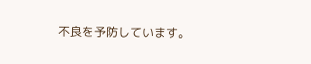不良を予防しています。